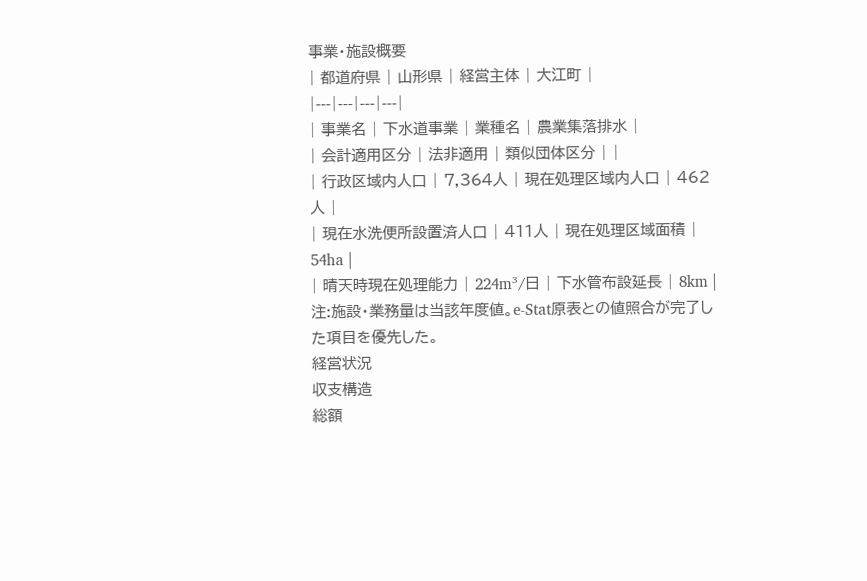事業・施設概要
| 都道府県 | 山形県 | 経営主体 | 大江町 |
|---|---|---|---|
| 事業名 | 下水道事業 | 業種名 | 農業集落排水 |
| 会計適用区分 | 法非適用 | 類似団体区分 | |
| 行政区域内人口 | 7,364人 | 現在処理区域内人口 | 462人 |
| 現在水洗便所設置済人口 | 411人 | 現在処理区域面積 | 54ha |
| 晴天時現在処理能力 | 224m³/日 | 下水管布設延長 | 8km |
注:施設・業務量は当該年度値。e-Stat原表との値照合が完了した項目を優先した。
経営状況
収支構造
総額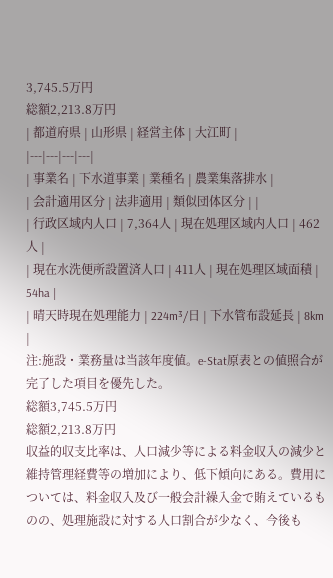3,745.5万円
総額2,213.8万円
| 都道府県 | 山形県 | 経営主体 | 大江町 |
|---|---|---|---|
| 事業名 | 下水道事業 | 業種名 | 農業集落排水 |
| 会計適用区分 | 法非適用 | 類似団体区分 | |
| 行政区域内人口 | 7,364人 | 現在処理区域内人口 | 462人 |
| 現在水洗便所設置済人口 | 411人 | 現在処理区域面積 | 54ha |
| 晴天時現在処理能力 | 224m³/日 | 下水管布設延長 | 8km |
注:施設・業務量は当該年度値。e-Stat原表との値照合が完了した項目を優先した。
総額3,745.5万円
総額2,213.8万円
収益的収支比率は、人口減少等による料金収入の減少と維持管理経費等の増加により、低下傾向にある。費用については、料金収入及び一般会計繰入金で賄えているものの、処理施設に対する人口割合が少なく、今後も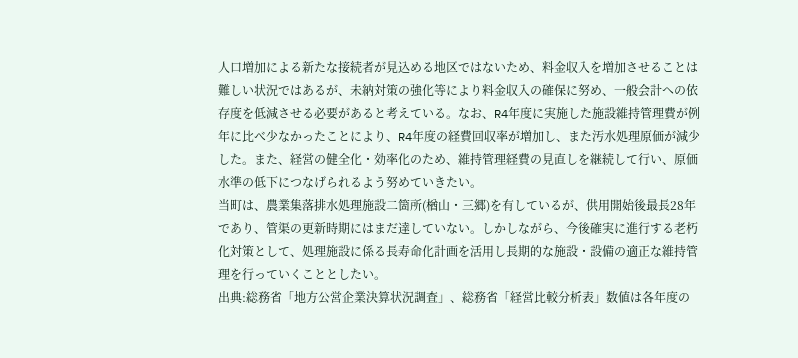人口増加による新たな接続者が見込める地区ではないため、料金収入を増加させることは難しい状況ではあるが、未納対策の強化等により料金収入の確保に努め、一般会計への依存度を低減させる必要があると考えている。なお、R4年度に実施した施設維持管理費が例年に比べ少なかったことにより、R4年度の経費回収率が増加し、また汚水処理原価が減少した。また、経営の健全化・効率化のため、維持管理経費の見直しを継続して行い、原価水準の低下につなげられるよう努めていきたい。
当町は、農業集落排水処理施設二箇所(楢山・三郷)を有しているが、供用開始後最長28年であり、管渠の更新時期にはまだ達していない。しかしながら、今後確実に進行する老朽化対策として、処理施設に係る長寿命化計画を活用し長期的な施設・設備の適正な維持管理を行っていくこととしたい。
出典:総務省「地方公営企業決算状況調査」、総務省「経営比較分析表」数値は各年度の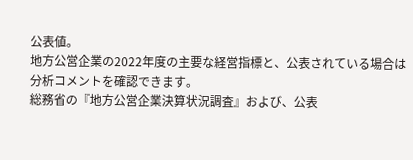公表値。
地方公営企業の2022年度の主要な経営指標と、公表されている場合は分析コメントを確認できます。
総務省の『地方公営企業決算状況調査』および、公表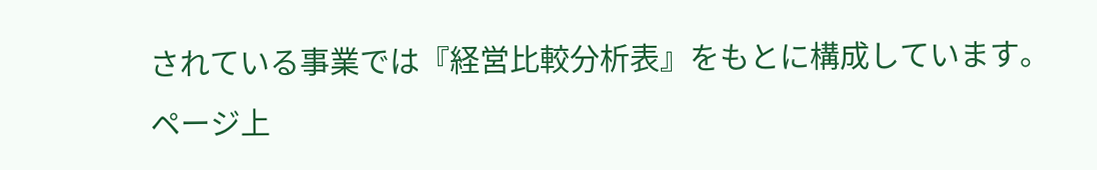されている事業では『経営比較分析表』をもとに構成しています。
ページ上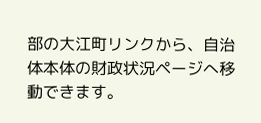部の大江町リンクから、自治体本体の財政状況ページへ移動できます。